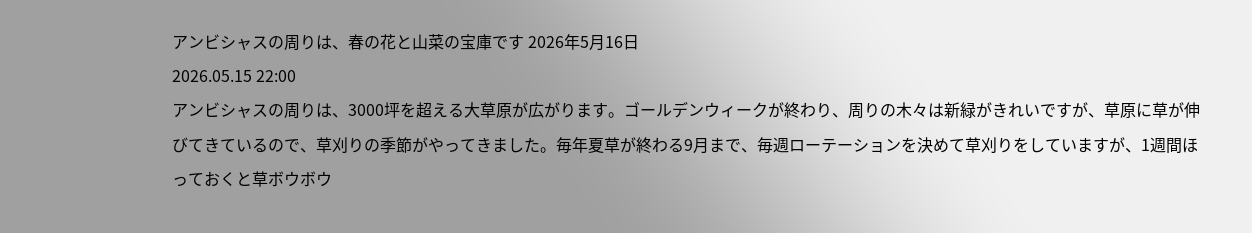アンビシャスの周りは、春の花と山菜の宝庫です 2026年5月16日
2026.05.15 22:00
アンビシャスの周りは、3000坪を超える大草原が広がります。ゴールデンウィークが終わり、周りの木々は新緑がきれいですが、草原に草が伸びてきているので、草刈りの季節がやってきました。毎年夏草が終わる9月まで、毎週ローテーションを決めて草刈りをしていますが、1週間ほっておくと草ボウボウ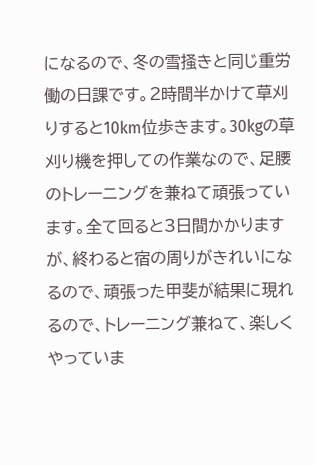になるので、冬の雪掻きと同じ重労働の日課です。2時間半かけて草刈りすると10km位歩きます。30kgの草刈り機を押しての作業なので、足腰のトレーニングを兼ねて頑張っています。全て回ると3日間かかりますが、終わると宿の周りがきれいになるので、頑張った甲斐が結果に現れるので、トレーニング兼ねて、楽しくやっていま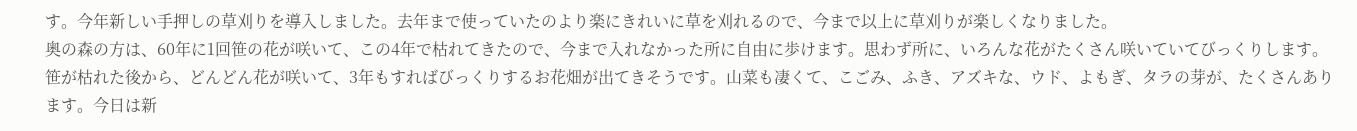す。今年新しい手押しの草刈りを導入しました。去年まで使っていたのより楽にきれいに草を刈れるので、今まで以上に草刈りが楽しくなりました。
奥の森の方は、60年に1回笹の花が咲いて、この4年で枯れてきたので、今まで入れなかった所に自由に歩けます。思わず所に、いろんな花がたくさん咲いていてびっくりします。笹が枯れた後から、どんどん花が咲いて、3年もすればびっくりするお花畑が出てきそうです。山菜も凄くて、こごみ、ふき、アズキな、ウド、よもぎ、タラの芽が、たくさんあります。今日は新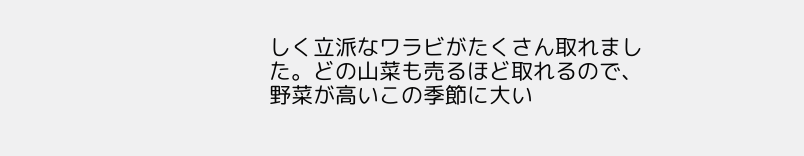しく立派なワラビがたくさん取れました。どの山菜も売るほど取れるので、野菜が高いこの季節に大い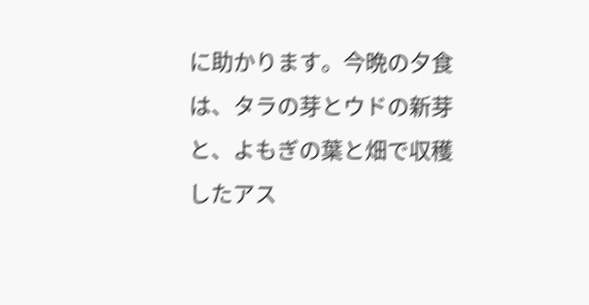に助かります。今晩の夕食は、タラの芽とウドの新芽と、よもぎの葉と畑で収穫したアス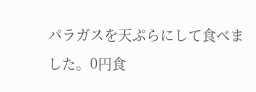パラガスを天ぷらにして食べました。0円食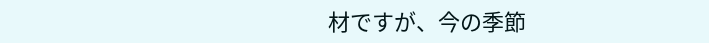材ですが、今の季節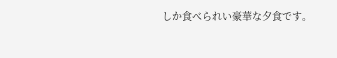しか食べられい豪華な夕食です。